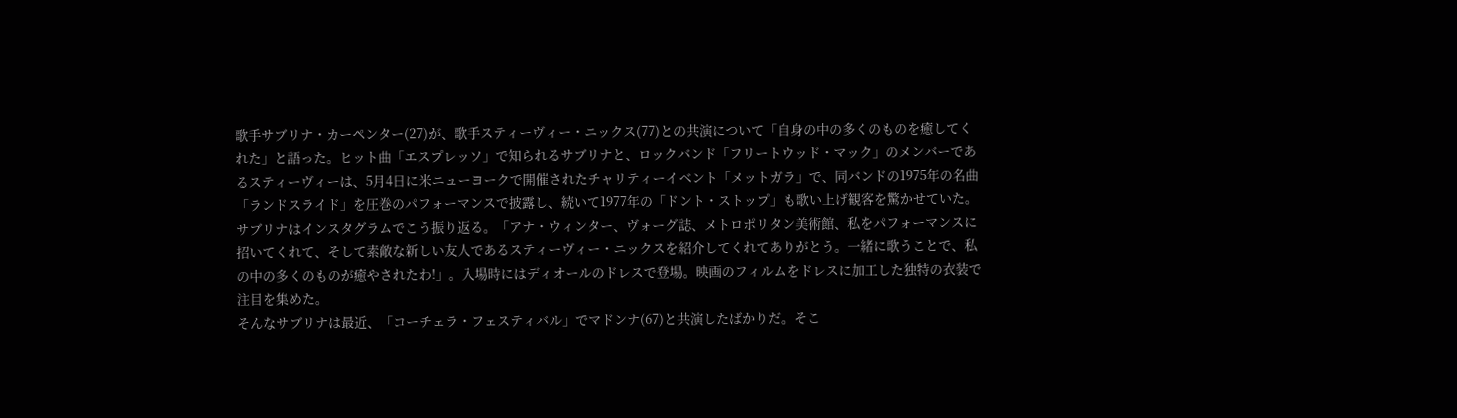歌手サブリナ・カーペンター(27)が、歌手スティーヴィー・ニックス(77)との共演について「自身の中の多くのものを癒してくれた」と語った。ヒット曲「エスプレッソ」で知られるサブリナと、ロックバンド「フリートウッド・マック」のメンバーであるスティーヴィーは、5月4日に米ニューヨークで開催されたチャリティーイベント「メットガラ」で、同バンドの1975年の名曲「ランドスライド」を圧巻のパフォーマンスで披露し、続いて1977年の「ドント・ストップ」も歌い上げ観客を驚かせていた。
サブリナはインスタグラムでこう振り返る。「アナ・ウィンター、ヴォーグ誌、メトロポリタン美術館、私をパフォーマンスに招いてくれて、そして素敵な新しい友人であるスティーヴィー・ニックスを紹介してくれてありがとう。一緒に歌うことで、私の中の多くのものが癒やされたわ!」。入場時にはディオールのドレスで登場。映画のフィルムをドレスに加工した独特の衣装で注目を集めた。
そんなサブリナは最近、「コーチェラ・フェスティバル」でマドンナ(67)と共演したばかりだ。そこ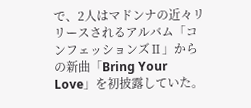で、2人はマドンナの近々リリースされるアルバム「コンフェッションズⅡ」からの新曲「Bring Your Love」を初披露していた。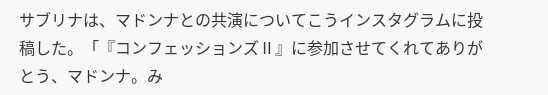サブリナは、マドンナとの共演についてこうインスタグラムに投稿した。「『コンフェッションズⅡ』に参加させてくれてありがとう、マドンナ。み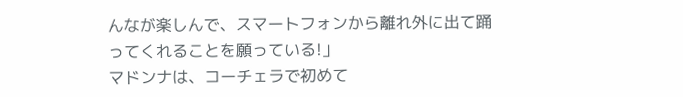んなが楽しんで、スマートフォンから離れ外に出て踊ってくれることを願っている!」
マドンナは、コーチェラで初めて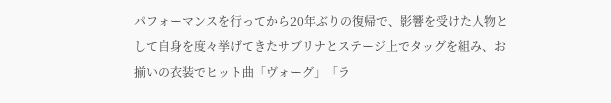パフォーマンスを行ってから20年ぶりの復帰で、影響を受けた人物として自身を度々挙げてきたサブリナとステージ上でタッグを組み、お揃いの衣装でヒット曲「ヴォーグ」「ラ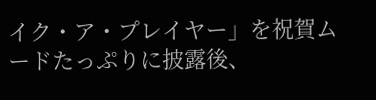イク・ア・プレイヤー」を祝賀ムードたっぷりに披露後、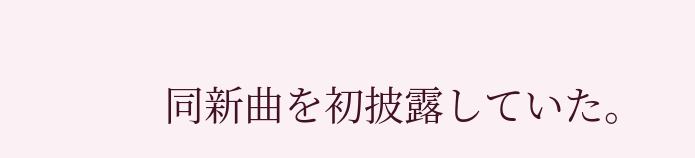同新曲を初披露していた。